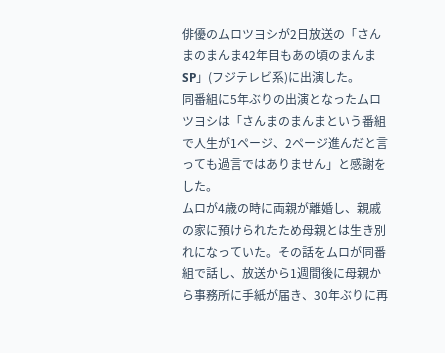俳優のムロツヨシが2日放送の「さんまのまんま42年目もあの頃のまんまSP」(フジテレビ系)に出演した。
同番組に5年ぶりの出演となったムロツヨシは「さんまのまんまという番組で人生が1ページ、2ページ進んだと言っても過言ではありません」と感謝をした。
ムロが4歳の時に両親が離婚し、親戚の家に預けられたため母親とは生き別れになっていた。その話をムロが同番組で話し、放送から1週間後に母親から事務所に手紙が届き、30年ぶりに再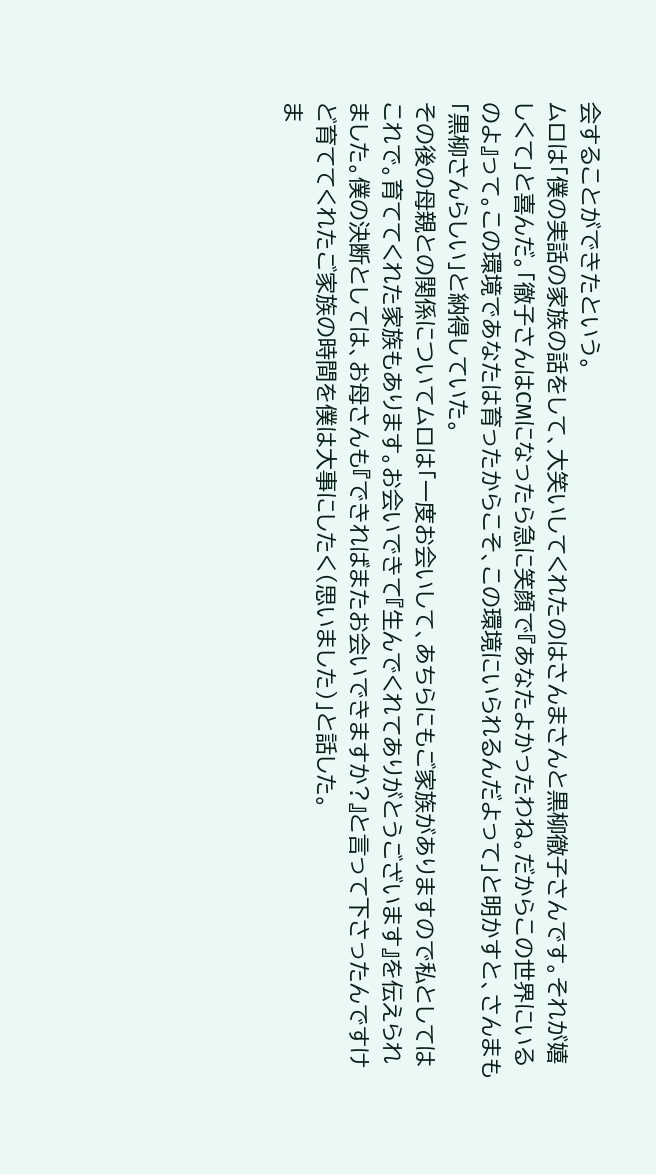会することができたという。
ムロは「僕の実話の家族の話をして、大笑いしてくれたのはさんまさんと黒柳徹子さんです。それが嬉しくて」と喜んだ。「徹子さんはCMになったら急に笑顔で『あなたよかったわね。だからこの世界にいるのよ』って。この環境であなたは育ったからこそ、この環境にいられるんだよって」と明かすと、さんまも「黒柳さんらしい」と納得していた。
その後の母親との関係についてムロは「一度お会いして、あちらにもご家族がありますので私としてはこれで。育ててくれた家族もあります。お会いできて『生んでくれてありがとうございます』を伝えられました。僕の決断としては、お母さんも『できればまたお会いできますか?』と言って下さったんですけど育ててくれたご家族の時間を僕は大事にしたく(思いました)」と話した。
ま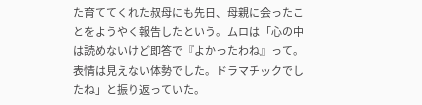た育ててくれた叔母にも先日、母親に会ったことをようやく報告したという。ムロは「心の中は読めないけど即答で『よかったわね』って。表情は見えない体勢でした。ドラマチックでしたね」と振り返っていた。